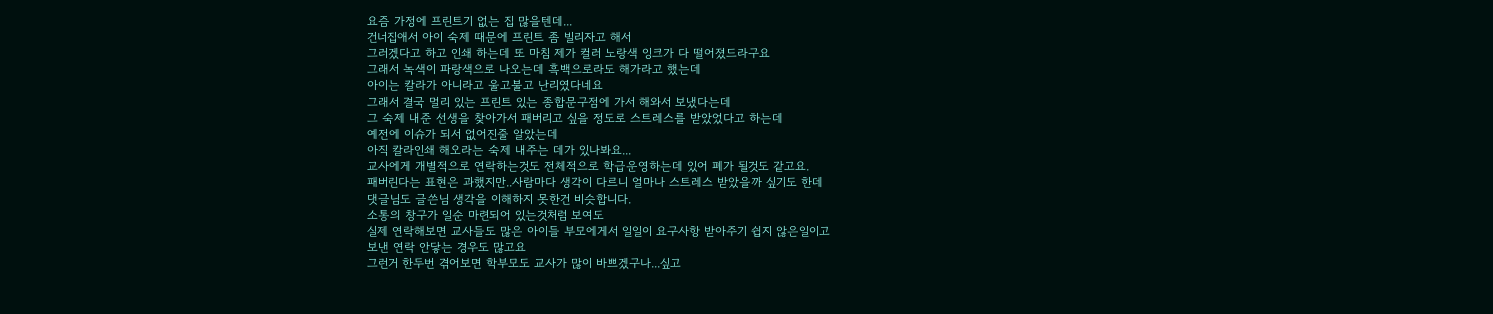요즘 가정에 프린트기 없는 집 많을텐데...
건너집애서 아이 숙제 때문에 프린트 좀 빌리자고 해서
그러겠다고 하고 인쇄 하는데 또 마침 제가 컬러 노랑색 잉크가 다 떨어졌드라구요
그래서 녹색이 파랑색으로 나오는데 흑백으로라도 해가라고 했는데
아이는 칼라가 아니라고 울고불고 난리였다네요
그래서 결국 멀리 있는 프린트 있는 종합문구점에 가서 해와서 보냈다는데
그 숙제 내준 선생을 찾아가서 패버리고 싶을 정도로 스트레스를 받았었다고 하는데
예전에 이슈가 되서 없어진줄 알았는데
아직 칼라인쇄 해오라는 숙제 내주는 데가 있나봐요...
교사에게 개별적으로 연락하는것도 전체적으로 학급운영하는데 있어 폐가 될것도 같고요.
패버린다는 표현은 과했지만..사람마다 생각이 다르니 얼마나 스트레스 받았을까 싶기도 한데
댓글님도 글쓴님 생각을 이해하지 못한건 비슷합니다.
소통의 창구가 일순 마련되어 있는것처럼 보여도
실제 연락해보면 교사들도 많은 아이들 부모에게서 일일이 요구사항 받아주기 쉽지 않은일이고
보낸 연락 안닿는 경우도 많고요
그런거 한두번 겪어보면 학부모도 교사가 많이 바쁘겠구나...싶고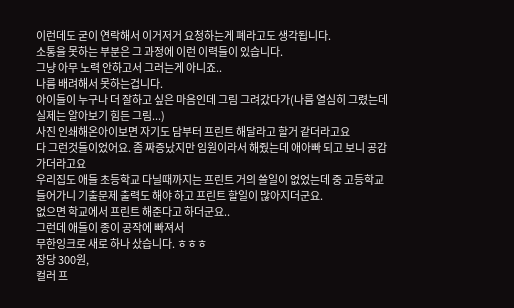이런데도 굳이 연락해서 이거저거 요청하는게 폐라고도 생각됩니다.
소통을 못하는 부분은 그 과정에 이런 이력들이 있습니다.
그냥 아무 노력 안하고서 그러는게 아니죠..
나름 배려해서 못하는겁니다.
아이들이 누구나 더 잘하고 싶은 마음인데 그림 그려갔다가(나름 열심히 그렸는데 실제는 알아보기 힘든 그림...)
사진 인쇄해온아이보면 자기도 담부터 프린트 해달라고 할거 같더라고요
다 그런것들이었어요. 좀 짜증났지만 임원이라서 해줬는데 애아빠 되고 보니 공감가더라고요
우리집도 애들 초등학교 다닐때까지는 프린트 거의 쓸일이 없었는데 중 고등학교 들어가니 기출문제 출력도 해야 하고 프린트 할일이 많아지더군요.
없으면 학교에서 프린트 해준다고 하더군요..
그런데 애들이 종이 공작에 빠져서
무한잉크로 새로 하나 샀습니다. ㅎㅎㅎ
장당 300원,
컬러 프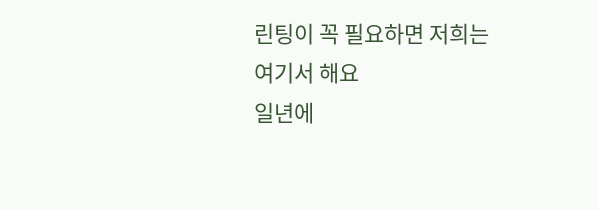린팅이 꼭 필요하면 저희는 여기서 해요
일년에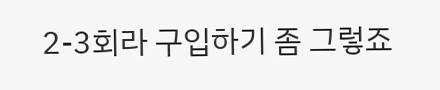2-3회라 구입하기 좀 그렇죠